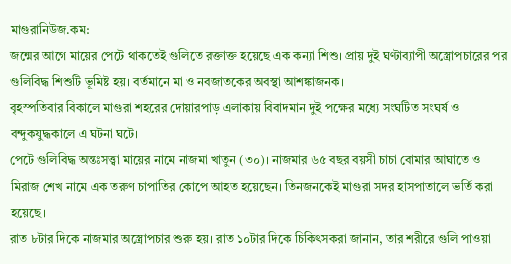মাগুরানিউজ.কম:
জন্মের আগে মায়ের পেটে থাকতেই গুলিতে রক্তাক্ত হয়েছে এক কন্যা শিশু। প্রায় দুই ঘণ্টাব্যাপী অস্ত্রোপচারের পর গুলিবিদ্ধ শিশুটি ভূমিষ্ট হয়। বর্তমানে মা ও নবজাতকের অবস্থা আশঙ্কাজনক।
বৃহস্পতিবার বিকালে মাগুরা শহরের দোয়ারপাড় এলাকায় বিবাদমান দুই পক্ষের মধ্যে সংঘটিত সংঘর্ষ ও বন্দুকযুদ্ধকালে এ ঘটনা ঘটে।
পেটে গুলিবিদ্ধ অন্তঃসত্ত্বা মায়ের নামে নাজমা খাতুন (৩০)। নাজমার ৬৫ বছর বয়সী চাচা বোমার আঘাতে ও মিরাজ শেখ নামে এক তরুণ চাপাতির কোপে আহত হয়েছেন। তিনজনকেই মাগুরা সদর হাসপাতালে ভর্তি করা হয়েছে।
রাত ৮টার দিকে নাজমার অস্ত্রোপচার শুরু হয়। রাত ১০টার দিকে চিকিৎসকরা জানান, তার শরীরে গুলি পাওয়া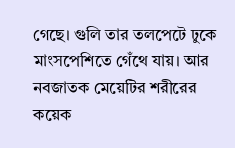গেছে। গুলি তার তলপেটে ঢুকে মাংসপেশিতে গেঁথে যায়। আর নবজাতক মেয়েটির শরীরের কয়েক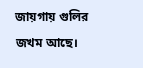জায়গায় গুলির জখম আছে।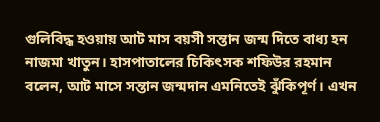গুলিবিদ্ধ হওয়ায় আট মাস বয়সী সন্তান জন্ম দিতে বাধ্য হন নাজমা খাতুন। হাসপাতালের চিকিৎসক শফিউর রহমান বলেন, আট মাসে সন্তান জন্মদান এমনিতেই ঝুঁকিপূর্ণ। এখন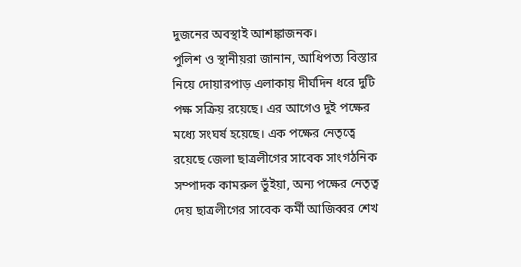দুজনের অবস্থাই আশঙ্কাজনক।
পুলিশ ও স্থানীয়রা জানান, আধিপত্য বিস্তার নিয়ে দোয়ারপাড় এলাকায় দীর্ঘদিন ধরে দুটি পক্ষ সক্রিয় রয়েছে। এর আগেও দুই পক্ষের মধ্যে সংঘর্ষ হয়েছে। এক পক্ষের নেতৃত্বে রয়েছে জেলা ছাত্রলীগের সাবেক সাংগঠনিক সম্পাদক কামরুল ভুঁইয়া, অন্য পক্ষের নেতৃত্ব দেয় ছাত্রলীগের সাবেক কর্মী আজিব্বর শেখ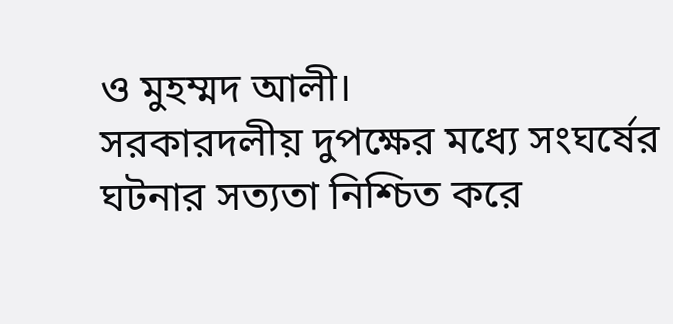ও মুহম্মদ আলী।
সরকারদলীয় দুপক্ষের মধ্যে সংঘর্ষের ঘটনার সত্যতা নিশ্চিত করে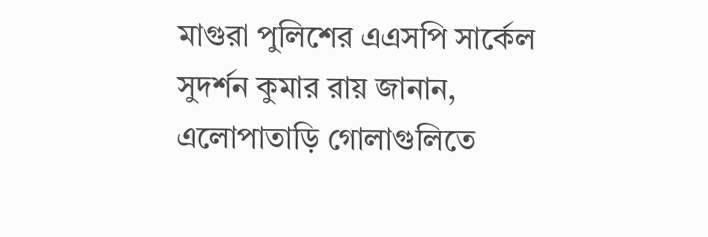মাগুরা পুলিশের এএসপি সার্কেল সুদর্শন কুমার রায় জানান, এলোপাতাড়ি গোলাগুলিতে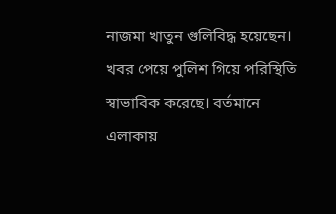নাজমা খাতুন গুলিবিদ্ধ হয়েছেন। খবর পেয়ে পুলিশ গিয়ে পরিস্থিতি স্বাভাবিক করেছে। বর্তমানে এলাকায়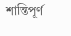শান্তিপূর্ণ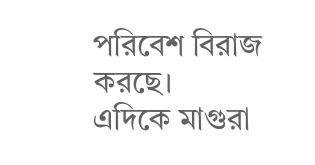পরিবেশ বিরাজ করছে।
এদিকে মাগুরা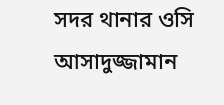সদর থানার ওসি আসাদুজ্জামান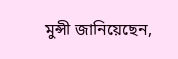মুন্সী জানিয়েছেন,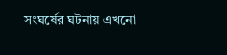সংঘর্ষের ঘটনায় এখনো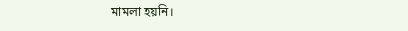মামলা হয়নি।